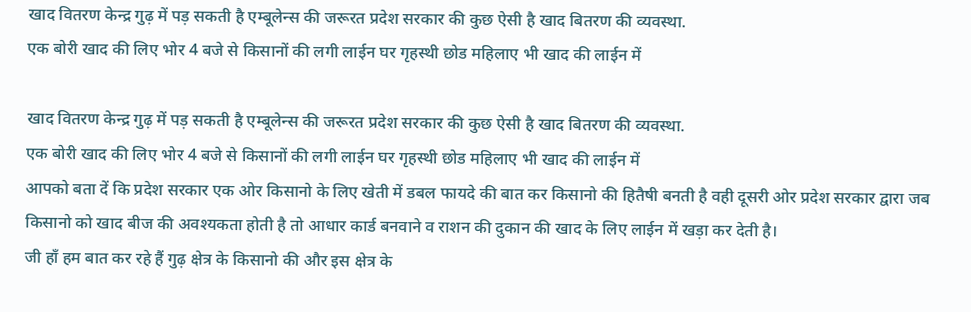खाद वितरण केन्द्र गुढ़ में पड़ सकती है एम्बूलेन्स की जरूरत प्रदेश सरकार की कुछ ऐसी है खाद बितरण की व्यवस्था.
एक बोरी खाद की लिए भोर 4 बजे से किसानों की लगी लाईन घर गृहस्थी छोड महिलाए भी खाद की लाईन में

खाद वितरण केन्द्र गुढ़ में पड़ सकती है एम्बूलेन्स की जरूरत प्रदेश सरकार की कुछ ऐसी है खाद बितरण की व्यवस्था.
एक बोरी खाद की लिए भोर 4 बजे से किसानों की लगी लाईन घर गृहस्थी छोड महिलाए भी खाद की लाईन में
आपको बता दें कि प्रदेश सरकार एक ओर किसानो के लिए खेती में डबल फायदे की बात कर किसानो की हितैषी बनती है वही दूसरी ओर प्रदेश सरकार द्वारा जब किसानो को खाद बीज की अवश्यकता होती है तो आधार कार्ड बनवाने व राशन की दुकान की खाद के लिए लाईन में खड़ा कर देती है।
जी हाँ हम बात कर रहे हैं गुढ़ क्षेत्र के किसानो की और इस क्षेत्र के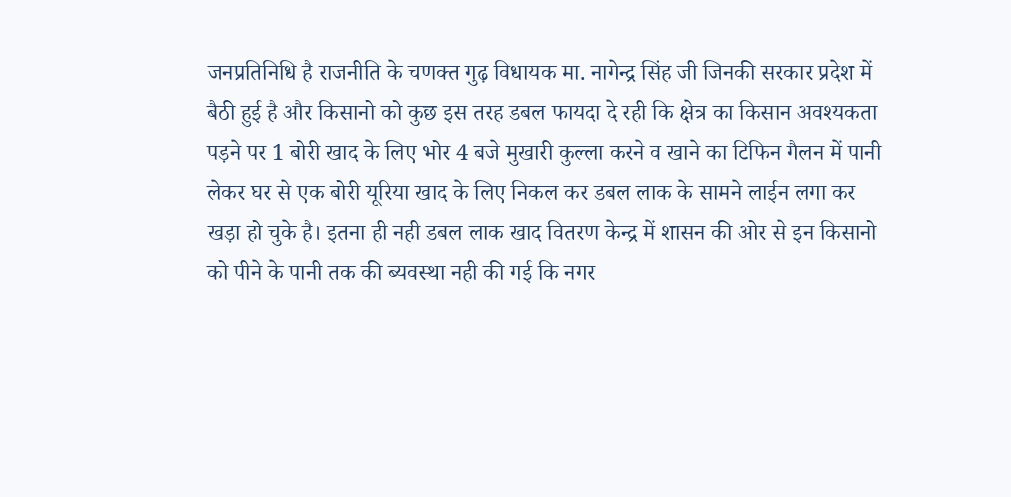जनप्रतिनिधि है राजनीति के चणक्त गुढ़ विधायक मा. नागेन्द्र सिंह जी जिनकी सरकार प्रदेश में बैठी हुई है और किसानो को कुछ इस तरह डबल फायदा दे रही कि क्षेत्र का किसान अवश्यकता पड़ने पर 1 बोरी खाद के लिए भोर 4 बजे मुखारी कुल्ला करने व खाने का टिफिन गैलन में पानी लेकर घर से एक बोरी यूरिया खाद के लिए निकल कर डबल लाक के सामने लाईन लगा कर खड़ा हो चुके है। इतना ही नही डबल लाक खाद वितरण केन्द्र में शासन की ओर से इन किसानो को पीने के पानी तक की ब्यवस्था नही की गई कि नगर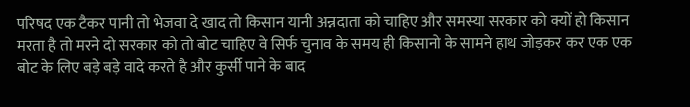परिषद एक टैकर पानी तो भेजवा दे खाद तो किसान यानी अन्नदाता को चाहिए और समस्या सरकार को क्यों हो किसान मरता है तो मरने दो सरकार को तो बोट चाहिए वे सिर्फ चुनाव के समय ही किसानो के सामने हाथ जोड़कर कर एक एक बोट के लिए बड़े बड़े वादे करते है और कुर्सी पाने के बाद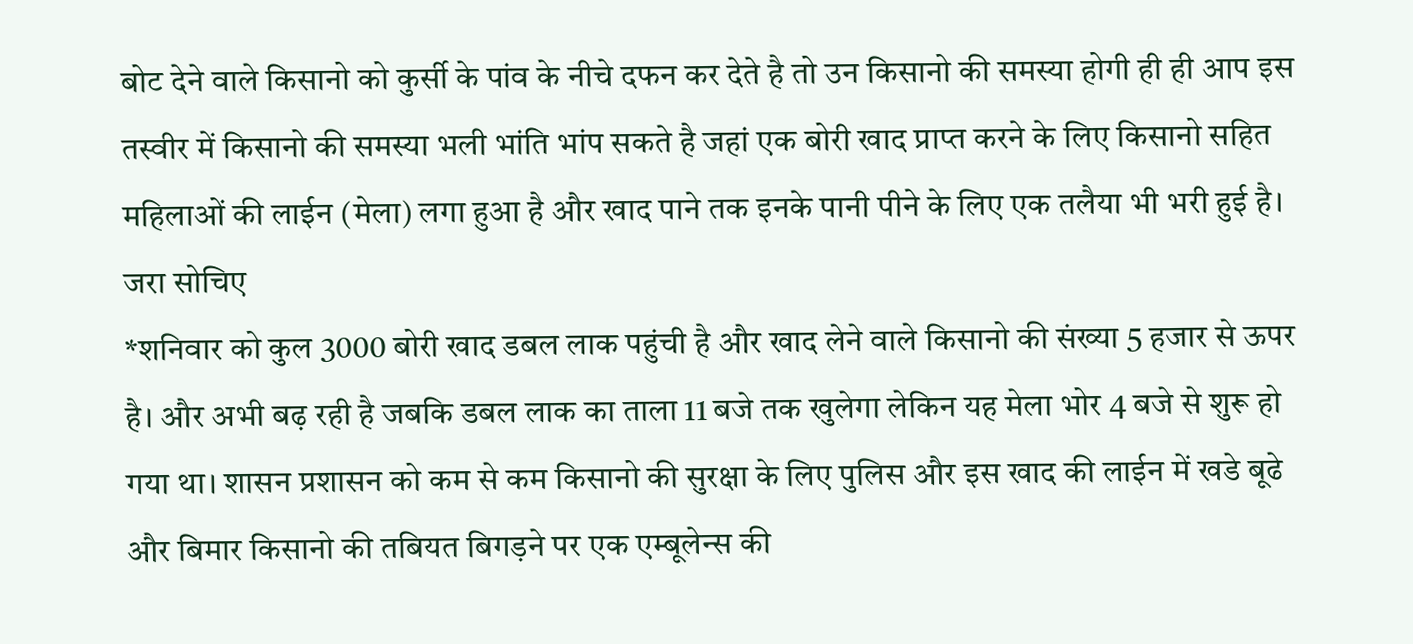बोट देने वाले किसानो को कुर्सी के पांव के नीचे दफन कर देते है तो उन किसानो की समस्या होगी ही ही आप इस तस्वीर में किसानो की समस्या भली भांति भांप सकते है जहां एक बोरी खाद प्राप्त करने के लिए किसानो सहित महिलाओं की लाईन (मेला) लगा हुआ है और खाद पाने तक इनके पानी पीने के लिए एक तलैया भी भरी हुई है।
जरा सोचिए
*शनिवार को कुल 3000 बोरी खाद डबल लाक पहुंची है और खाद लेने वाले किसानो की संख्या 5 हजार से ऊपर है। और अभी बढ़ रही है जबकि डबल लाक का ताला 11 बजे तक खुलेगा लेकिन यह मेला भोर 4 बजे से शुरू हो गया था। शासन प्रशासन को कम से कम किसानो की सुरक्षा के लिए पुलिस और इस खाद की लाईन में खडे बूढे और बिमार किसानो की तबियत बिगड़ने पर एक एम्बूलेन्स की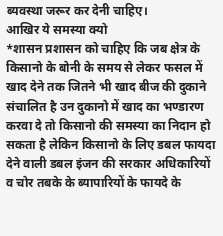ब्यवस्था जरूर कर देनी चाहिए।
आखिर ये समस्या क्यो
*शासन प्रशासन को चाहिए कि जब क्षेत्र के किसानो के बोनी के समय से लेकर फसल में खाद देने तक जितने भी खाद बीज की दुकाने संचालित है उन दुकानो में खाद का भण्डारण करवा दे तो किसानो की समस्या का निदान हो सकता है लेकिन किसानो के लिए डबल फायदा देने वाली डबल इंजन की सरकार अधिकारियों व चोर तबके के ब्यापारियों के फायदे के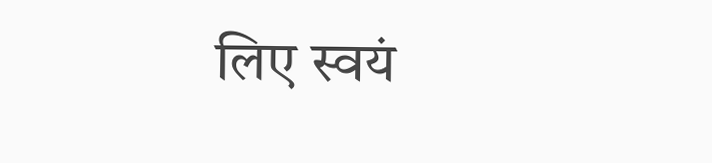लिए स्वयं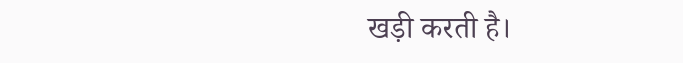खड़ी करती है।